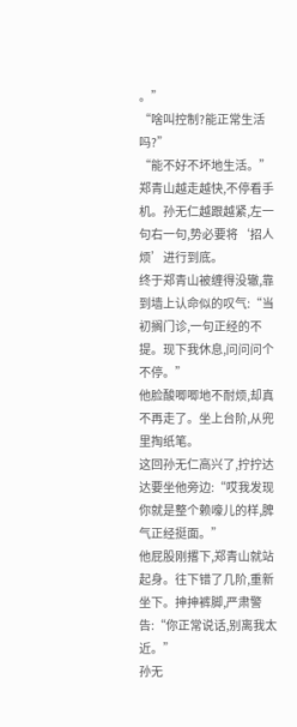。”
“啥叫控制?能正常生活吗?”
“能不好不坏地生活。”
郑青山越走越快,不停看手机。孙无仁越跟越紧,左一句右一句,势必要将‘招人烦’进行到底。
终于郑青山被缠得没辙,靠到墙上认命似的叹气:“当初搁门诊,一句正经的不提。现下我休息,问问问个不停。”
他脸酸唧唧地不耐烦,却真不再走了。坐上台阶,从兜里掏纸笔。
这回孙无仁高兴了,拧拧达达要坐他旁边:“哎我发现你就是整个赖嚎儿的样,脾气正经挺面。”
他屁股刚撂下,郑青山就站起身。往下错了几阶,重新坐下。抻抻裤脚,严肃警告:“你正常说话,别离我太近。”
孙无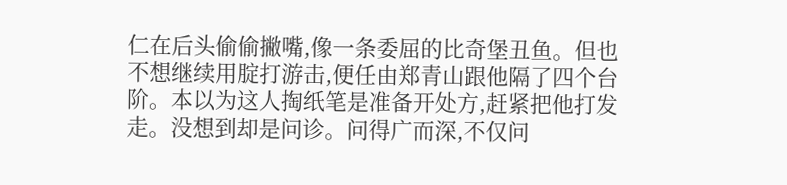仁在后头偷偷撇嘴,像一条委屈的比奇堡丑鱼。但也不想继续用腚打游击,便任由郑青山跟他隔了四个台阶。本以为这人掏纸笔是准备开处方,赶紧把他打发走。没想到却是问诊。问得广而深,不仅问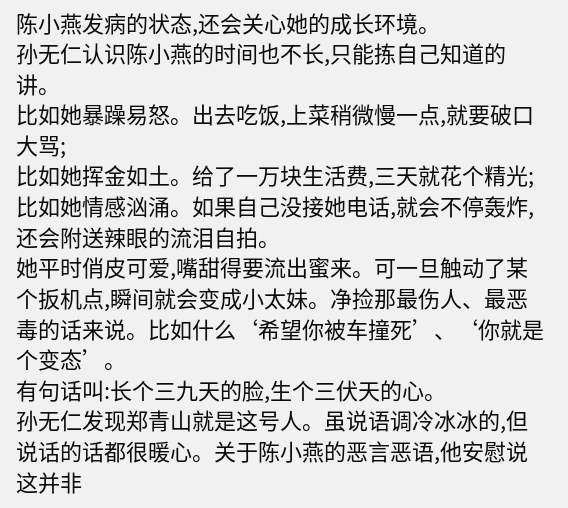陈小燕发病的状态,还会关心她的成长环境。
孙无仁认识陈小燕的时间也不长,只能拣自己知道的讲。
比如她暴躁易怒。出去吃饭,上菜稍微慢一点,就要破口大骂;
比如她挥金如土。给了一万块生活费,三天就花个精光;
比如她情感汹涌。如果自己没接她电话,就会不停轰炸,还会附送辣眼的流泪自拍。
她平时俏皮可爱,嘴甜得要流出蜜来。可一旦触动了某个扳机点,瞬间就会变成小太妹。净捡那最伤人、最恶毒的话来说。比如什么‘希望你被车撞死’、‘你就是个变态’。
有句话叫:长个三九天的脸,生个三伏天的心。
孙无仁发现郑青山就是这号人。虽说语调冷冰冰的,但说话的话都很暖心。关于陈小燕的恶言恶语,他安慰说这并非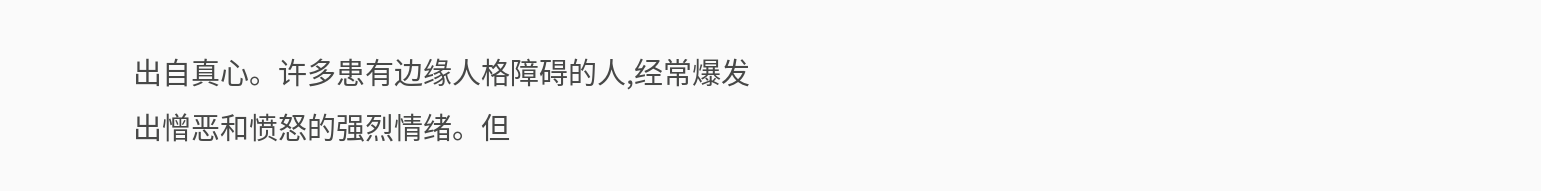出自真心。许多患有边缘人格障碍的人,经常爆发出憎恶和愤怒的强烈情绪。但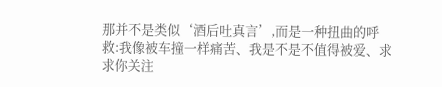那并不是类似‘酒后吐真言’,而是一种扭曲的呼救:我像被车撞一样痛苦、我是不是不值得被爱、求求你关注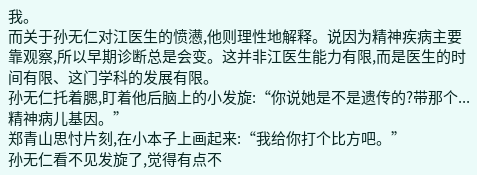我。
而关于孙无仁对江医生的愤懑,他则理性地解释。说因为精神疾病主要靠观察,所以早期诊断总是会变。这并非江医生能力有限,而是医生的时间有限、这门学科的发展有限。
孙无仁托着腮,盯着他后脑上的小发旋:“你说她是不是遗传的?带那个...精神病儿基因。”
郑青山思忖片刻,在小本子上画起来:“我给你打个比方吧。”
孙无仁看不见发旋了,觉得有点不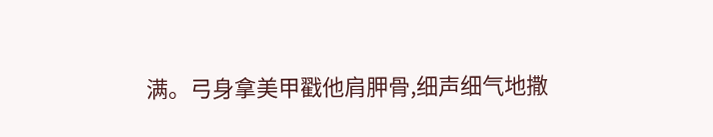满。弓身拿美甲戳他肩胛骨,细声细气地撒